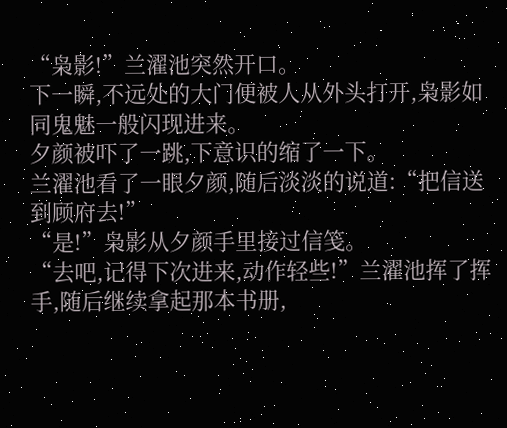“枭影!”兰濯池突然开口。
下一瞬,不远处的大门便被人从外头打开,枭影如同鬼魅一般闪现进来。
夕颜被吓了一跳,下意识的缩了一下。
兰濯池看了一眼夕颜,随后淡淡的说道:“把信送到顾府去!”
“是!”枭影从夕颜手里接过信笺。
“去吧,记得下次进来,动作轻些!”兰濯池挥了挥手,随后继续拿起那本书册,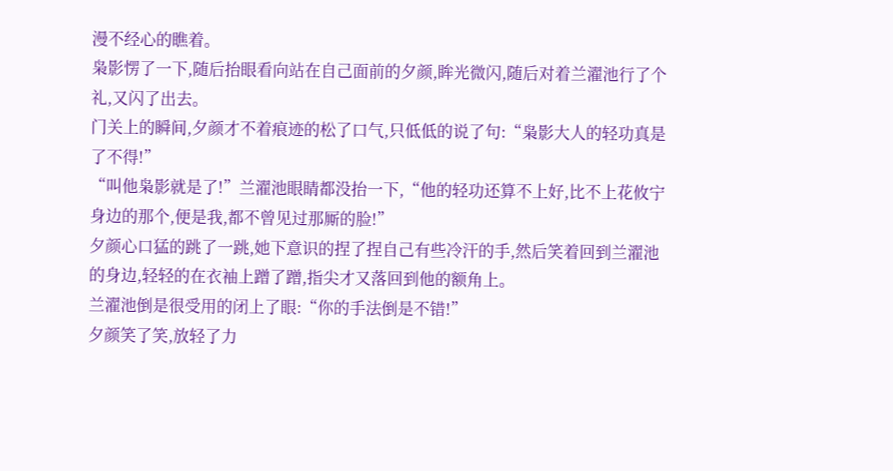漫不经心的瞧着。
枭影愣了一下,随后抬眼看向站在自己面前的夕颜,眸光微闪,随后对着兰濯池行了个礼,又闪了出去。
门关上的瞬间,夕颜才不着痕迹的松了口气,只低低的说了句:“枭影大人的轻功真是了不得!”
“叫他枭影就是了!”兰濯池眼睛都没抬一下,“他的轻功还算不上好,比不上花攸宁身边的那个,便是我,都不曾见过那厮的脸!”
夕颜心口猛的跳了一跳,她下意识的捏了捏自己有些冷汗的手,然后笑着回到兰濯池的身边,轻轻的在衣袖上蹭了蹭,指尖才又落回到他的额角上。
兰濯池倒是很受用的闭上了眼:“你的手法倒是不错!”
夕颜笑了笑,放轻了力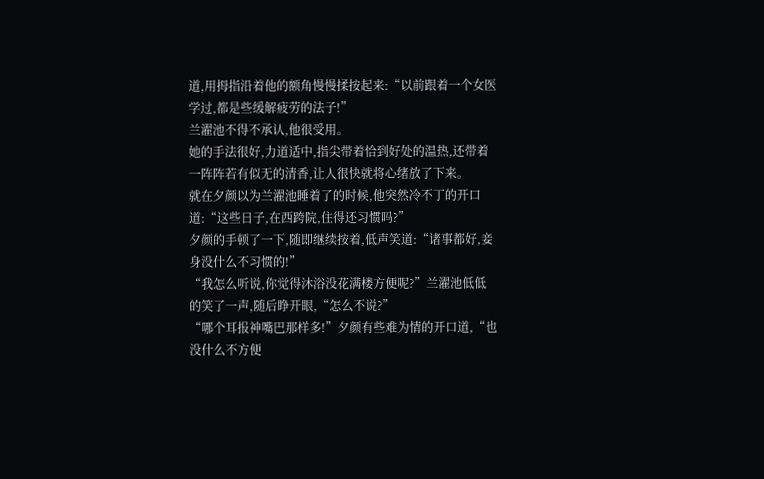道,用拇指沿着他的额角慢慢揉按起来:“以前跟着一个女医学过,都是些缓解疲劳的法子!”
兰濯池不得不承认,他很受用。
她的手法很好,力道适中,指尖带着恰到好处的温热,还带着一阵阵若有似无的清香,让人很快就将心绪放了下来。
就在夕颜以为兰濯池睡着了的时候,他突然冷不丁的开口道:“这些日子,在西跨院,住得还习惯吗?”
夕颜的手顿了一下,随即继续按着,低声笑道:“诸事都好,妾身没什么不习惯的!”
“我怎么听说,你觉得沐浴没花满楼方便呢?”兰濯池低低的笑了一声,随后睁开眼,“怎么不说?”
“哪个耳报神嘴巴那样多!”夕颜有些难为情的开口道,“也没什么不方便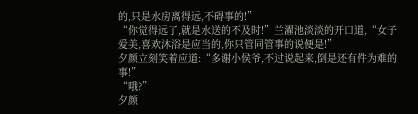的,只是水房离得远,不碍事的!”
“你觉得远了,就是水送的不及时!”兰濯池淡淡的开口道,“女子爱美,喜欢沐浴是应当的,你只管同管事的说便是!”
夕颜立刻笑着应道:“多谢小侯爷,不过说起来,倒是还有件为难的事!”
“哦?”
夕颜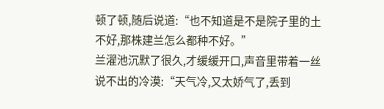顿了顿,随后说道:“也不知道是不是院子里的土不好,那株建兰怎么都种不好。”
兰濯池沉默了很久,才缓缓开口,声音里带着一丝说不出的冷漠:“天气冷,又太娇气了,丢到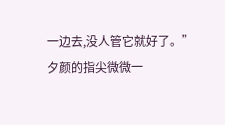一边去,没人管它就好了。”
夕颜的指尖微微一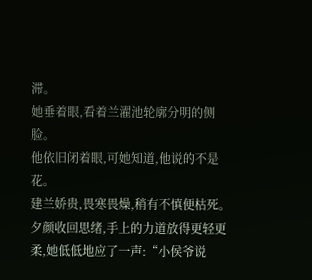滞。
她垂着眼,看着兰濯池轮廓分明的侧脸。
他依旧闭着眼,可她知道,他说的不是花。
建兰娇贵,畏寒畏燥,稍有不慎便枯死。
夕颜收回思绪,手上的力道放得更轻更柔,她低低地应了一声:“小侯爷说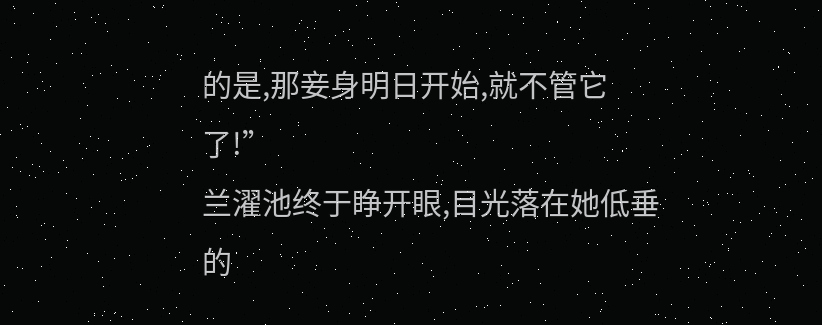的是,那妾身明日开始,就不管它了!”
兰濯池终于睁开眼,目光落在她低垂的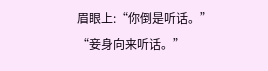眉眼上:“你倒是听话。”
“妾身向来听话。”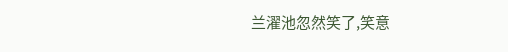兰濯池忽然笑了,笑意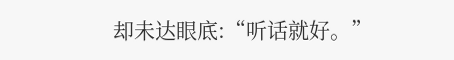却未达眼底:“听话就好。”